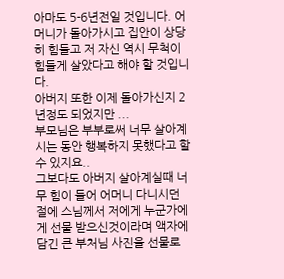아마도 5-6년전일 것입니다. 어머니가 돌아가시고 집안이 상당히 힘들고 저 자신 역시 무척이 힘들게 살았다고 해야 할 것입니다.
아버지 또한 이제 돌아가신지 2년정도 되었지만 ...
부모님은 부부로써 너무 살아계시는 동안 행복하지 못했다고 할수 있지요..
그보다도 아버지 살아계실때 너무 힘이 들어 어머니 다니시던 절에 스님께서 저에게 누군가에게 선물 받으신것이라며 액자에 담긴 큰 부처님 사진을 선물로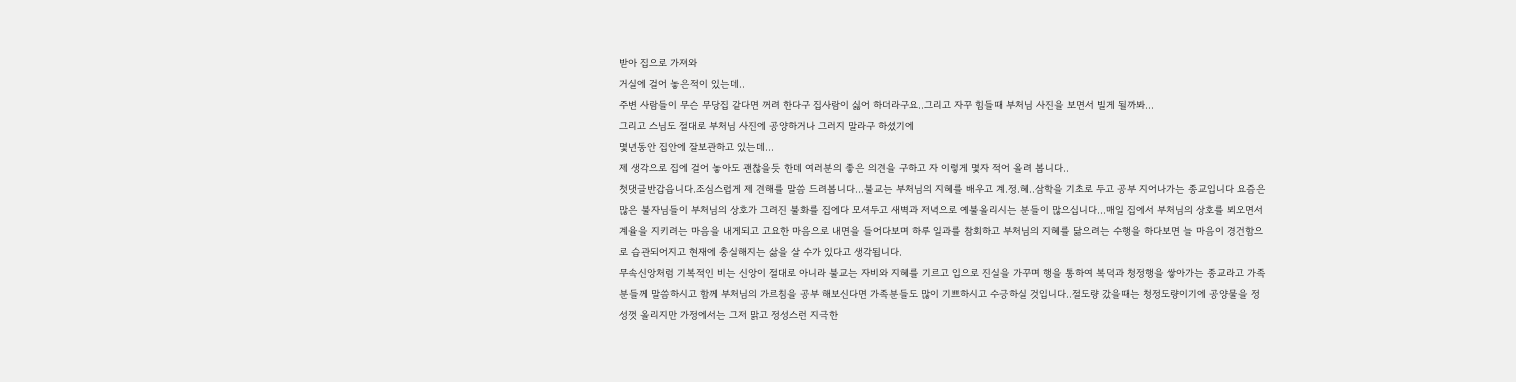받아 집으로 가져와
거실에 걸어 놓은적이 있는데..
주변 사람들이 무슨 무당집 같다면 꺼려 한다구 집사람이 싫어 하더라구요..그리고 자꾸 힘들때 부처님 사진을 보면서 빌게 될까봐...
그리고 스님도 절대로 부처님 사진에 공양하거나 그러지 말라구 하셨기에
몇년동안 집안에 잘보관하고 있는데...
제 생각으로 집에 걸어 놓아도 괜찮을듯 한데 여러분의 좋은 의견을 구하고 자 이렇게 몇자 적어 올려 봅니다..
첫댓글반갑읍니다.조심스럽게 제 견해를 말씀 드려봅니다...불교는 부처님의 지혜를 배우고 계.정.혜..삼학을 기초로 두고 공부 지어나가는 종교입니다 요즘은 많은 불자님들이 부처님의 상호가 그려진 불화를 집에다 모셔두고 새벽과 저녁으로 예불올리시는 분들이 많으십니다...매일 집에서 부처님의 상호를 뵈오면서 계율을 지키려는 마음을 내게되고 고요한 마음으로 내면을 들어다보며 하루 일과를 참회하고 부처님의 지혜를 닮으려는 수행을 하다보면 늘 마음이 경건함으로 습관되어지고 현재에 충실해지는 삶을 살 수가 있다고 생각됩니다.
무속신앙처럼 기복적인 비는 신앙이 절대로 아니라 불교는 자비와 지혜를 기르고 입으로 진실을 가꾸며 행을 통하여 복덕과 청정행을 쌓아가는 종교라고 가족분들께 말씀하시고 함께 부처님의 가르침을 공부 해보신다면 가족분들도 많이 기쁘하시고 수긍하실 것입니다..절도량 갔을때는 청정도량이기에 공양물을 정성껏 올리지만 가정에서는 그저 맑고 정성스런 지극한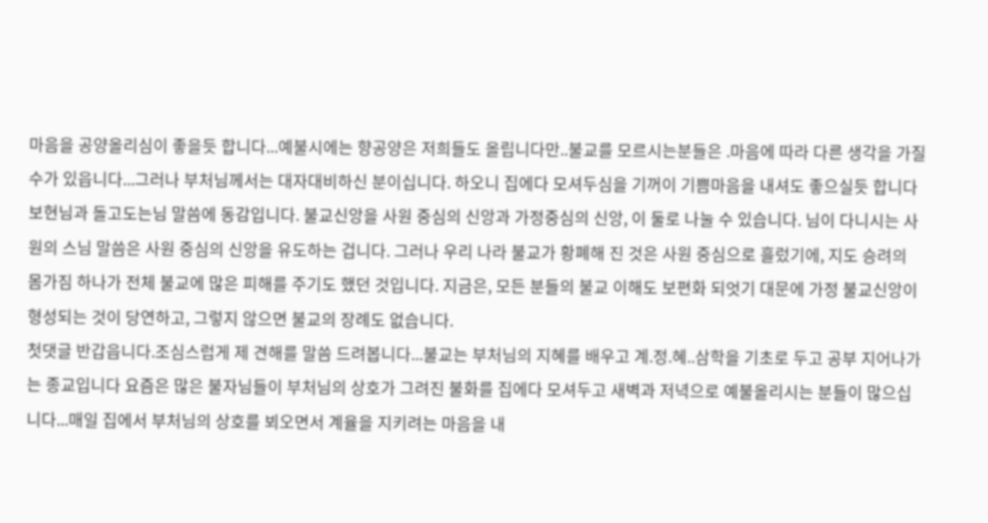마음을 공양올리심이 좋을듯 합니다...예불시에는 향공양은 저희들도 올립니다만..불교를 모르시는분들은 .마음에 따라 다른 생각을 가질 수가 있읍니다...그러나 부처님께서는 대자대비하신 분이십니다. 하오니 집에다 모셔두심을 기꺼이 기쁨마음을 내셔도 좋으실듯 합니다
보현님과 돌고도는님 말씀에 동감입니다. 불교신앙을 사원 중심의 신앙과 가정중심의 신앙, 이 둘로 나눌 수 있습니다. 님이 다니시는 사원의 스님 말씀은 사원 중심의 신앙을 유도하는 겁니다. 그러나 우리 나라 불교가 황폐해 진 것은 사원 중심으로 흘렀기에, 지도 승려의 몸가짐 하나가 전체 불교에 많은 피해를 주기도 했던 것입니다. 지금은, 모든 분들의 불교 이해도 보편화 되엇기 대문에 가정 불교신앙이 형성되는 것이 당연하고, 그렇지 않으면 불교의 장례도 없습니다.
첫댓글 반갑읍니다.조심스럽게 제 견해를 말씀 드려봅니다...불교는 부처님의 지혜를 배우고 계.정.혜..삼학을 기초로 두고 공부 지어나가는 종교입니다 요즘은 많은 불자님들이 부처님의 상호가 그려진 불화를 집에다 모셔두고 새벽과 저녁으로 예불올리시는 분들이 많으십니다...매일 집에서 부처님의 상호를 뵈오면서 계율을 지키려는 마음을 내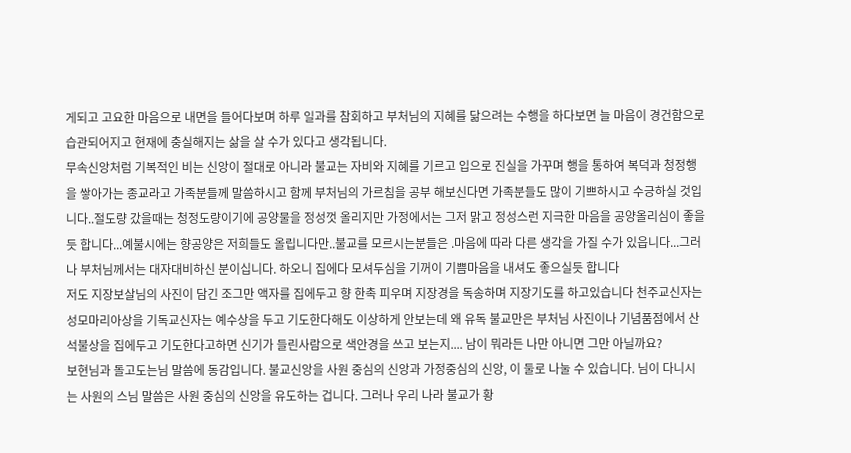게되고 고요한 마음으로 내면을 들어다보며 하루 일과를 참회하고 부처님의 지혜를 닮으려는 수행을 하다보면 늘 마음이 경건함으로 습관되어지고 현재에 충실해지는 삶을 살 수가 있다고 생각됩니다.
무속신앙처럼 기복적인 비는 신앙이 절대로 아니라 불교는 자비와 지혜를 기르고 입으로 진실을 가꾸며 행을 통하여 복덕과 청정행을 쌓아가는 종교라고 가족분들께 말씀하시고 함께 부처님의 가르침을 공부 해보신다면 가족분들도 많이 기쁘하시고 수긍하실 것입니다..절도량 갔을때는 청정도량이기에 공양물을 정성껏 올리지만 가정에서는 그저 맑고 정성스런 지극한 마음을 공양올리심이 좋을듯 합니다...예불시에는 향공양은 저희들도 올립니다만..불교를 모르시는분들은 .마음에 따라 다른 생각을 가질 수가 있읍니다...그러나 부처님께서는 대자대비하신 분이십니다. 하오니 집에다 모셔두심을 기꺼이 기쁨마음을 내셔도 좋으실듯 합니다
저도 지장보살님의 사진이 담긴 조그만 액자를 집에두고 향 한촉 피우며 지장경을 독송하며 지장기도를 하고있습니다 천주교신자는 성모마리아상을 기독교신자는 예수상을 두고 기도한다해도 이상하게 안보는데 왜 유독 불교만은 부처님 사진이나 기념품점에서 산 석불상을 집에두고 기도한다고하면 신기가 들린사람으로 색안경을 쓰고 보는지.... 남이 뭐라든 나만 아니면 그만 아닐까요?
보현님과 돌고도는님 말씀에 동감입니다. 불교신앙을 사원 중심의 신앙과 가정중심의 신앙, 이 둘로 나눌 수 있습니다. 님이 다니시는 사원의 스님 말씀은 사원 중심의 신앙을 유도하는 겁니다. 그러나 우리 나라 불교가 황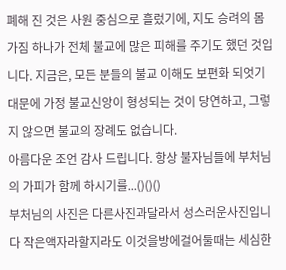폐해 진 것은 사원 중심으로 흘렀기에, 지도 승려의 몸가짐 하나가 전체 불교에 많은 피해를 주기도 했던 것입니다. 지금은, 모든 분들의 불교 이해도 보편화 되엇기 대문에 가정 불교신앙이 형성되는 것이 당연하고, 그렇지 않으면 불교의 장례도 없습니다.
아름다운 조언 감사 드립니다. 항상 불자님들에 부처님의 가피가 함께 하시기를...()()()
부처님의 사진은 다른사진과달라서 성스러운사진입니다 작은액자라할지라도 이것을방에걸어둘때는 세심한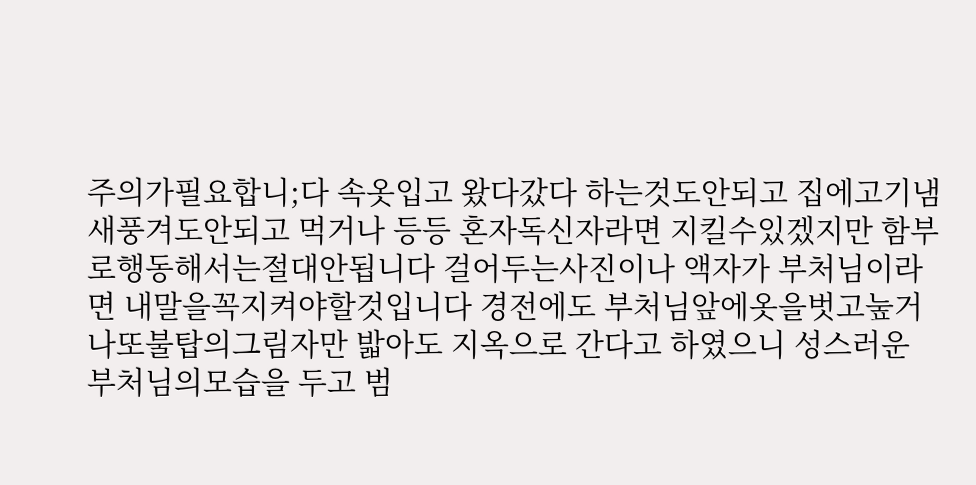주의가필요합니;다 속옷입고 왔다갔다 하는것도안되고 집에고기냄새풍겨도안되고 먹거나 등등 혼자독신자라면 지킬수있겠지만 함부로행동해서는절대안됩니다 걸어두는사진이나 액자가 부처님이라면 내말을꼭지켜야할것입니다 경전에도 부처님앞에옷을벗고눞거나또불탑의그림자만 밟아도 지옥으로 간다고 하였으니 성스러운 부처님의모습을 두고 범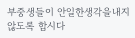부중생들이 안일한생각을내지않도록 합시다